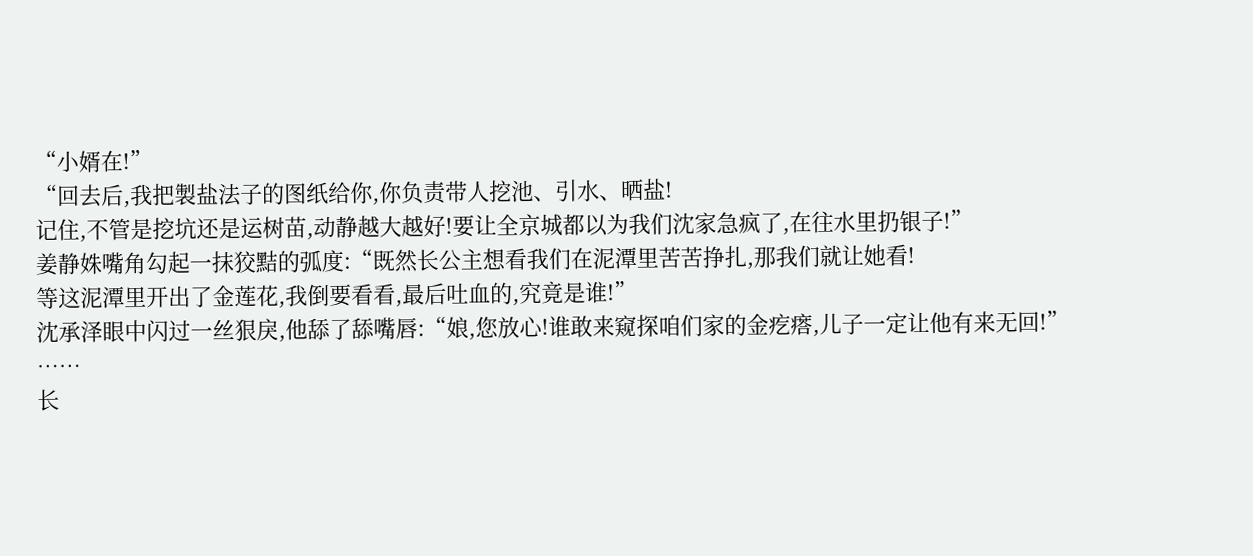“小婿在!”
“回去后,我把製盐法子的图纸给你,你负责带人挖池、引水、晒盐!
记住,不管是挖坑还是运树苗,动静越大越好!要让全京城都以为我们沈家急疯了,在往水里扔银子!”
姜静姝嘴角勾起一抹狡黠的弧度:“既然长公主想看我们在泥潭里苦苦挣扎,那我们就让她看!
等这泥潭里开出了金莲花,我倒要看看,最后吐血的,究竟是谁!”
沈承泽眼中闪过一丝狠戾,他舔了舔嘴唇:“娘,您放心!谁敢来窥探咱们家的金疙瘩,儿子一定让他有来无回!”
……
长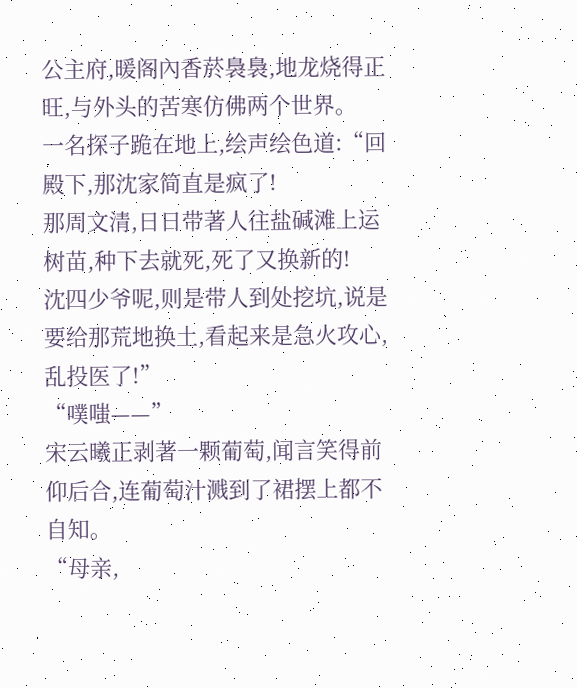公主府,暖阁內香菸裊裊,地龙烧得正旺,与外头的苦寒仿佛两个世界。
一名探子跪在地上,绘声绘色道:“回殿下,那沈家简直是疯了!
那周文清,日日带著人往盐碱滩上运树苗,种下去就死,死了又换新的!
沈四少爷呢,则是带人到处挖坑,说是要给那荒地换土,看起来是急火攻心,乱投医了!”
“噗嗤——”
宋云曦正剥著一颗葡萄,闻言笑得前仰后合,连葡萄汁溅到了裙摆上都不自知。
“母亲,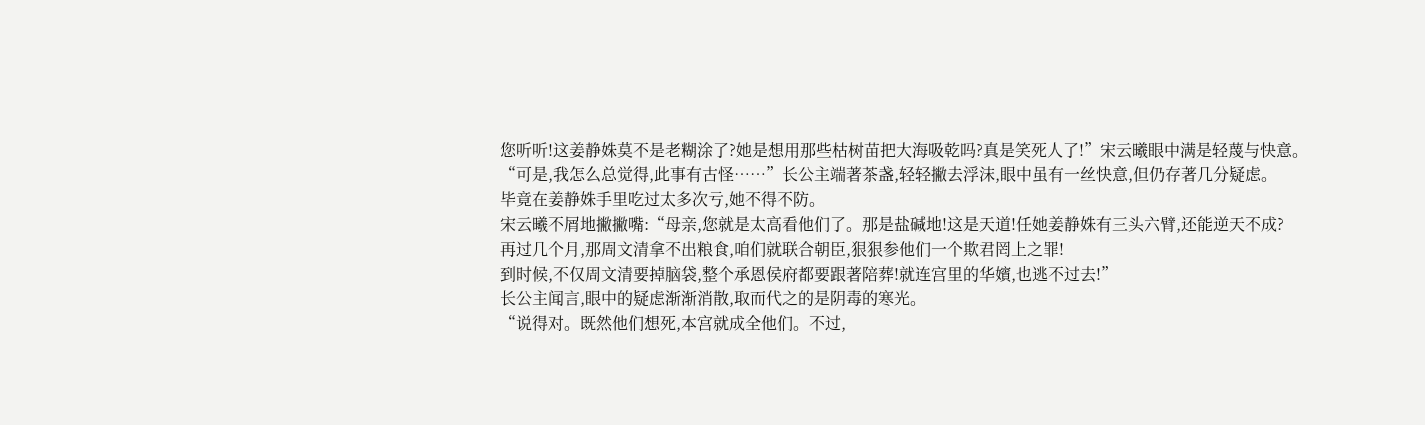您听听!这姜静姝莫不是老糊涂了?她是想用那些枯树苗把大海吸乾吗?真是笑死人了!”宋云曦眼中满是轻蔑与快意。
“可是,我怎么总觉得,此事有古怪……”长公主端著茶盏,轻轻撇去浮沫,眼中虽有一丝快意,但仍存著几分疑虑。
毕竟在姜静姝手里吃过太多次亏,她不得不防。
宋云曦不屑地撇撇嘴:“母亲,您就是太高看他们了。那是盐碱地!这是天道!任她姜静姝有三头六臂,还能逆天不成?
再过几个月,那周文清拿不出粮食,咱们就联合朝臣,狠狠参他们一个欺君罔上之罪!
到时候,不仅周文清要掉脑袋,整个承恩侯府都要跟著陪葬!就连宫里的华嬪,也逃不过去!”
长公主闻言,眼中的疑虑渐渐消散,取而代之的是阴毒的寒光。
“说得对。既然他们想死,本宫就成全他们。不过,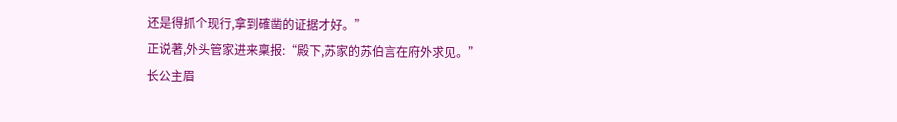还是得抓个现行,拿到確凿的证据才好。”
正说著,外头管家进来稟报:“殿下,苏家的苏伯言在府外求见。”
长公主眉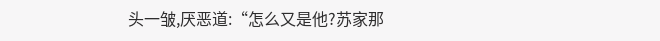头一皱,厌恶道:“怎么又是他?苏家那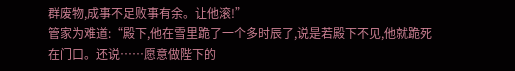群废物,成事不足败事有余。让他滚!”
管家为难道:“殿下,他在雪里跪了一个多时辰了,说是若殿下不见,他就跪死在门口。还说……愿意做陛下的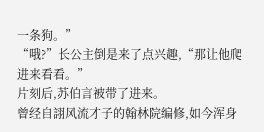一条狗。”
“哦?”长公主倒是来了点兴趣,“那让他爬进来看看。”
片刻后,苏伯言被带了进来。
曾经自詡风流才子的翰林院编修,如今浑身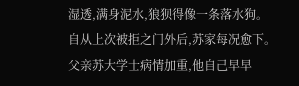湿透,满身泥水,狼狈得像一条落水狗。
自从上次被拒之门外后,苏家每况愈下。
父亲苏大学士病情加重,他自己早早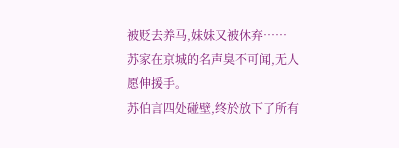被贬去养马,妹妹又被休弃……
苏家在京城的名声臭不可闻,无人愿伸援手。
苏伯言四处碰壁,终於放下了所有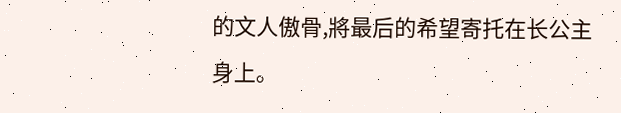的文人傲骨,將最后的希望寄托在长公主身上。